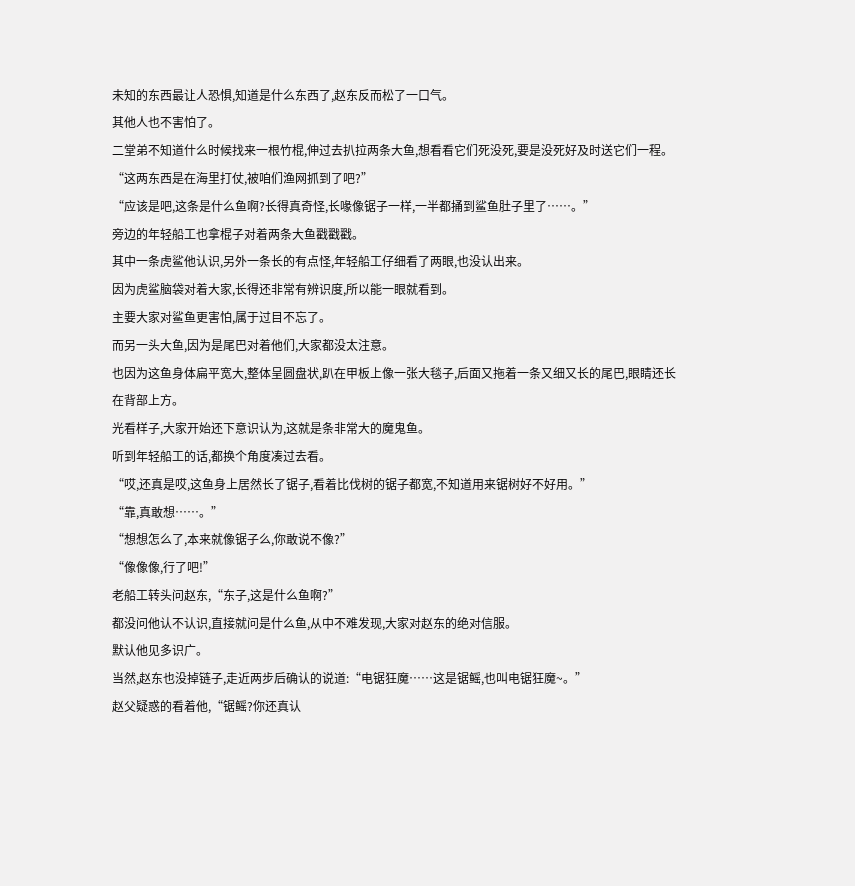未知的东西最让人恐惧,知道是什么东西了,赵东反而松了一口气。
其他人也不害怕了。
二堂弟不知道什么时候找来一根竹棍,伸过去扒拉两条大鱼,想看看它们死没死,要是没死好及时送它们一程。
“这两东西是在海里打仗,被咱们渔网抓到了吧?”
“应该是吧,这条是什么鱼啊?长得真奇怪,长喙像锯子一样,一半都捅到鲨鱼肚子里了……。”
旁边的年轻船工也拿棍子对着两条大鱼戳戳戳。
其中一条虎鲨他认识,另外一条长的有点怪,年轻船工仔细看了两眼,也没认出来。
因为虎鲨脑袋对着大家,长得还非常有辨识度,所以能一眼就看到。
主要大家对鲨鱼更害怕,属于过目不忘了。
而另一头大鱼,因为是尾巴对着他们,大家都没太注意。
也因为这鱼身体扁平宽大,整体呈圆盘状,趴在甲板上像一张大毯子,后面又拖着一条又细又长的尾巴,眼睛还长在背部上方。
光看样子,大家开始还下意识认为,这就是条非常大的魔鬼鱼。
听到年轻船工的话,都换个角度凑过去看。
“哎,还真是哎,这鱼身上居然长了锯子,看着比伐树的锯子都宽,不知道用来锯树好不好用。”
“靠,真敢想……。”
“想想怎么了,本来就像锯子么,你敢说不像?”
“像像像,行了吧!”
老船工转头问赵东,“东子,这是什么鱼啊?”
都没问他认不认识,直接就问是什么鱼,从中不难发现,大家对赵东的绝对信服。
默认他见多识广。
当然,赵东也没掉链子,走近两步后确认的说道:“电锯狂魔……这是锯鳐,也叫电锯狂魔~。”
赵父疑惑的看着他,“锯鳐?你还真认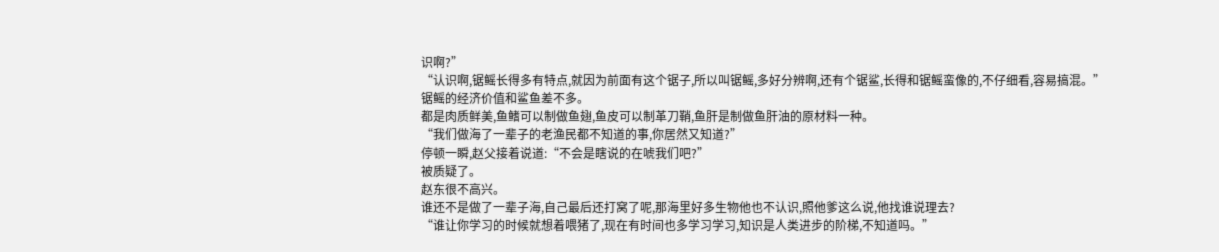识啊?”
“认识啊,锯鳐长得多有特点,就因为前面有这个锯子,所以叫锯鳐,多好分辨啊,还有个锯鲨,长得和锯鳐蛮像的,不仔细看,容易搞混。”
锯鳐的经济价值和鲨鱼差不多。
都是肉质鲜美,鱼鳍可以制做鱼翅,鱼皮可以制革刀鞘,鱼肝是制做鱼肝油的原材料一种。
“我们做海了一辈子的老渔民都不知道的事,你居然又知道?”
停顿一瞬,赵父接着说道:“不会是瞎说的在唬我们吧?”
被质疑了。
赵东很不高兴。
谁还不是做了一辈子海,自己最后还打窝了呢,那海里好多生物他也不认识,照他爹这么说,他找谁说理去?
“谁让你学习的时候就想着喂猪了,现在有时间也多学习学习,知识是人类进步的阶梯,不知道吗。”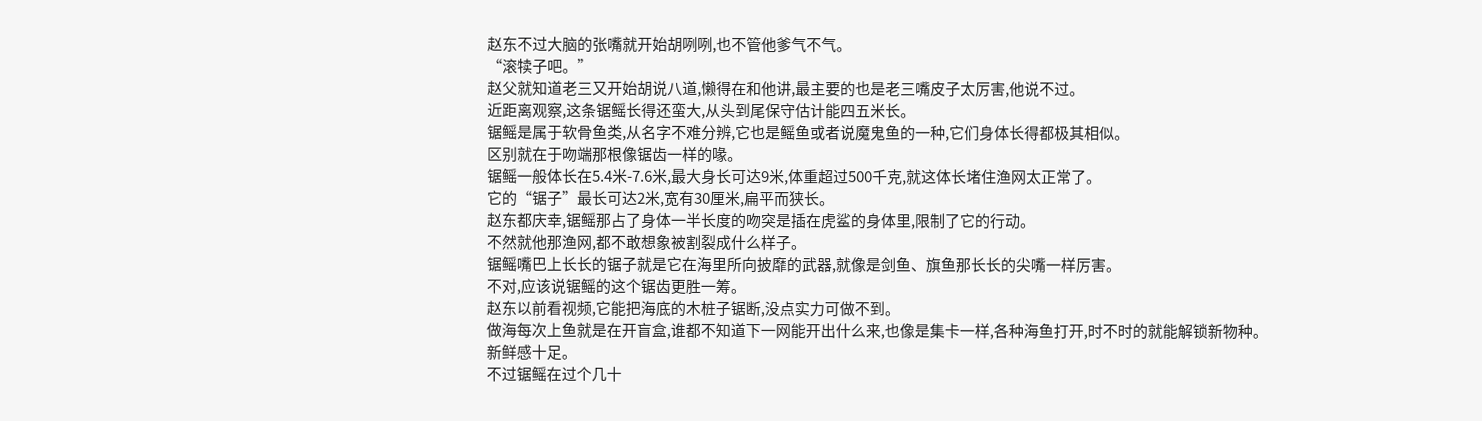赵东不过大脑的张嘴就开始胡咧咧,也不管他爹气不气。
“滚犊子吧。”
赵父就知道老三又开始胡说八道,懒得在和他讲,最主要的也是老三嘴皮子太厉害,他说不过。
近距离观察,这条锯鳐长得还蛮大,从头到尾保守估计能四五米长。
锯鳐是属于软骨鱼类,从名字不难分辨,它也是鳐鱼或者说魔鬼鱼的一种,它们身体长得都极其相似。
区别就在于吻端那根像锯齿一样的喙。
锯鳐一般体长在5.4米-7.6米,最大身长可达9米,体重超过500千克,就这体长堵住渔网太正常了。
它的“锯子”最长可达2米,宽有30厘米,扁平而狭长。
赵东都庆幸,锯鳐那占了身体一半长度的吻突是插在虎鲨的身体里,限制了它的行动。
不然就他那渔网,都不敢想象被割裂成什么样子。
锯鳐嘴巴上长长的锯子就是它在海里所向披靡的武器,就像是剑鱼、旗鱼那长长的尖嘴一样厉害。
不对,应该说锯鳐的这个锯齿更胜一筹。
赵东以前看视频,它能把海底的木桩子锯断,没点实力可做不到。
做海每次上鱼就是在开盲盒,谁都不知道下一网能开出什么来,也像是集卡一样,各种海鱼打开,时不时的就能解锁新物种。
新鲜感十足。
不过锯鳐在过个几十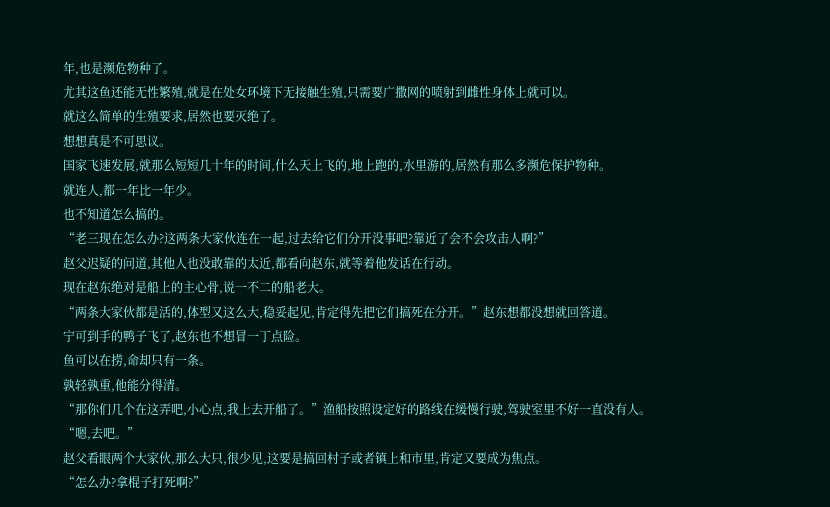年,也是濒危物种了。
尤其这鱼还能无性繁殖,就是在处女环境下无接触生殖,只需要广撒网的喷射到雌性身体上就可以。
就这么简单的生殖要求,居然也要灭绝了。
想想真是不可思议。
国家飞速发展,就那么短短几十年的时间,什么天上飞的,地上跑的,水里游的,居然有那么多濒危保护物种。
就连人,都一年比一年少。
也不知道怎么搞的。
“老三现在怎么办?这两条大家伙连在一起,过去给它们分开没事吧?靠近了会不会攻击人啊?”
赵父迟疑的问道,其他人也没敢靠的太近,都看向赵东,就等着他发话在行动。
现在赵东绝对是船上的主心骨,说一不二的船老大。
“两条大家伙都是活的,体型又这么大,稳妥起见,肯定得先把它们搞死在分开。”赵东想都没想就回答道。
宁可到手的鸭子飞了,赵东也不想冒一丁点险。
鱼可以在捞,命却只有一条。
孰轻孰重,他能分得清。
“那你们几个在这弄吧,小心点,我上去开船了。”渔船按照设定好的路线在缓慢行驶,驾驶室里不好一直没有人。
“嗯,去吧。”
赵父看眼两个大家伙,那么大只,很少见,这要是搞回村子或者镇上和市里,肯定又要成为焦点。
“怎么办?拿棍子打死啊?”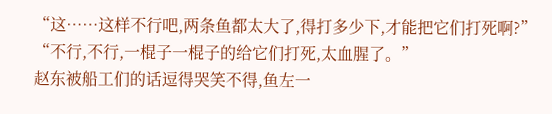“这……这样不行吧,两条鱼都太大了,得打多少下,才能把它们打死啊?”
“不行,不行,一棍子一棍子的给它们打死,太血腥了。”
赵东被船工们的话逗得哭笑不得,鱼左一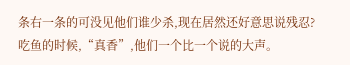条右一条的可没见他们谁少杀,现在居然还好意思说残忍?
吃鱼的时候,“真香”,他们一个比一个说的大声。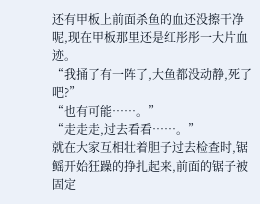还有甲板上前面杀鱼的血还没擦干净呢,现在甲板那里还是红彤彤一大片血迹。
“我捅了有一阵了,大鱼都没动静,死了吧?”
“也有可能……。”
“走走走,过去看看……。”
就在大家互相壮着胆子过去检查时,锯鳐开始狂躁的挣扎起来,前面的锯子被固定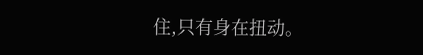住,只有身在扭动。